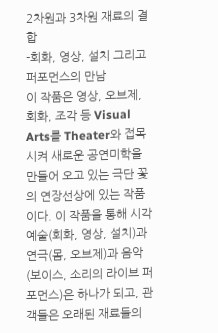2차원과 3차원 재료의 결합
-회화, 영상, 설치 그리고 퍼포먼스의 만남
이 작품은 영상, 오브제, 회화, 조각 등 Visual Arts를 Theater와 접목시켜 새로운 공연미학을 만들어 오고 있는 극단 꽃의 연장선상에 있는 작품이다. 이 작품을 통해 시각예술(회화, 영상, 설치)과 연극(몸, 오브제)과 음악(보이스, 소리의 라이브 퍼포먼스)은 하나가 되고, 관객들은 오래된 재료들의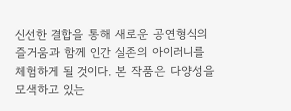신선한 결합을 통해 새로운 공연형식의 즐거움과 함께 인간 실존의 아이러니를 체험하게 될 것이다. 본 작품은 다양성을 모색하고 있는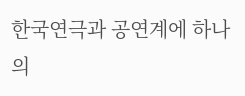한국연극과 공연계에 하나의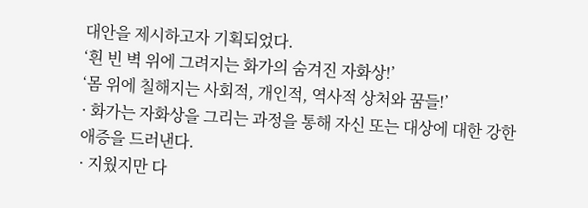대안을 제시하고자 기획되었다.
‘흰 빈 벽 위에 그려지는 화가의 숨겨진 자화상!’
‘몸 위에 칠해지는 사회적, 개인적, 역사적 상처와 꿈들!’
· 화가는 자화상을 그리는 과정을 통해 자신 또는 대상에 대한 강한 애증을 드러낸다.
· 지웠지만 다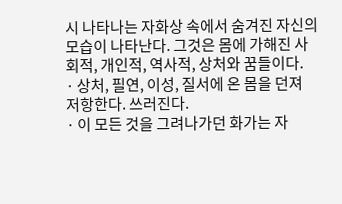시 나타나는 자화상 속에서 숨겨진 자신의 모습이 나타난다. 그것은 몸에 가해진 사회적, 개인적, 역사적, 상처와 꿈들이다.
· 상처, 필연, 이성, 질서에 온 몸을 던져 저항한다. 쓰러진다.
· 이 모든 것을 그려나가던 화가는 자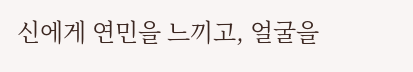신에게 연민을 느끼고, 얼굴을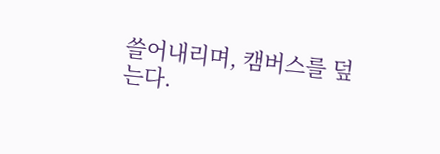쓸어내리며, 캠버스를 덮는다.